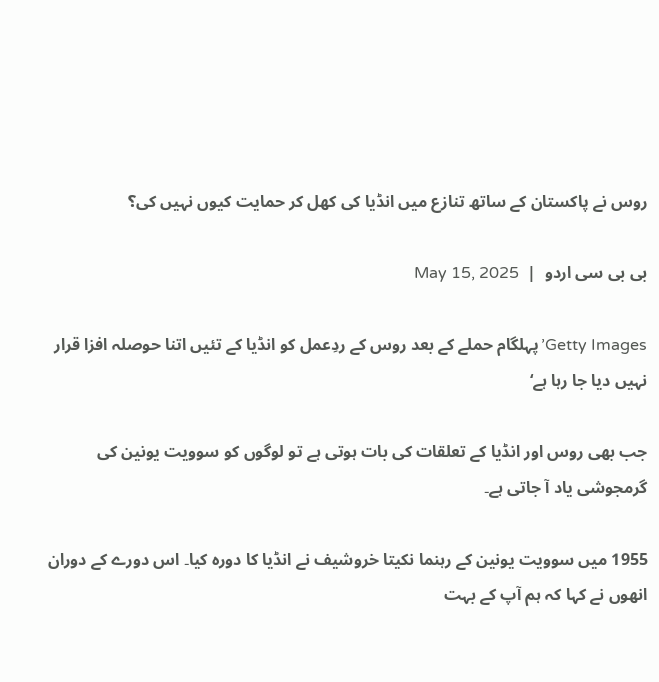روس نے پاکستان کے ساتھ تنازع میں انڈیا کی کھل کر حمایت کیوں نہیں کی؟

بی بی سی اردو  |  May 15, 2025

Getty Images’پہلگام حملے کے بعد روس کے ردِعمل کو انڈیا کے تئیں اتنا حوصلہ افزا قرار نہیں دیا جا رہا ہے‘

جب بھی روس اور انڈیا کے تعلقات کی بات ہوتی ہے تو لوگوں کو سوویت یونین کی گرمجوشی یاد آ جاتی ہے۔

1955 میں سوویت یونین کے رہنما نکیتا خروشیف نے انڈیا کا دورہ کیا۔ اس دورے کے دوران انھوں نے کہا کہ ہم آپ کے بہت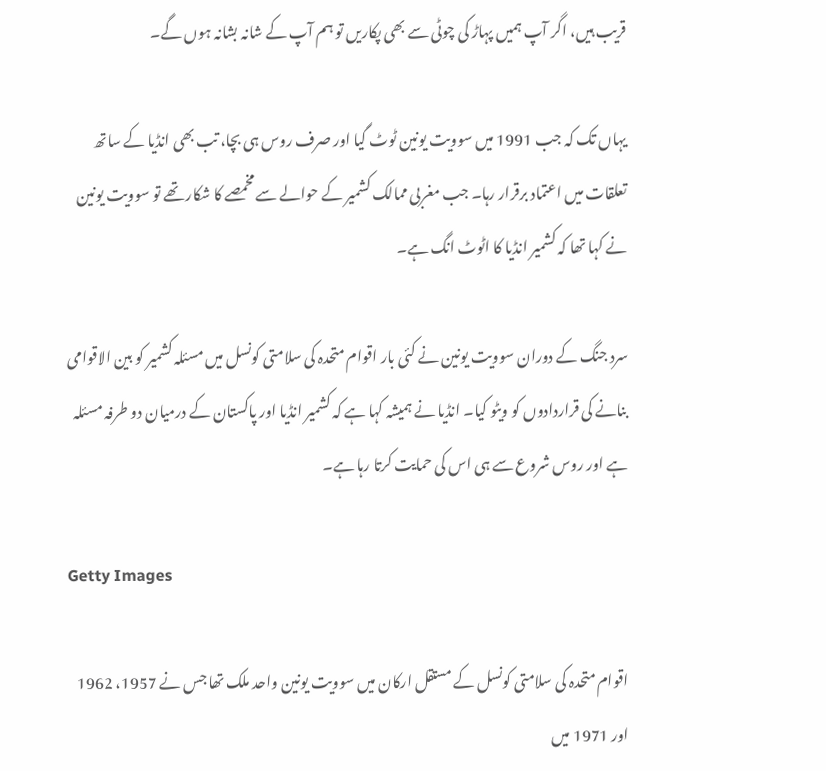قریب ہیں، اگر آپ ہمیں پہاڑ کی چوٹی سے بھی پکاریں تو ہم آپ کے شانہ بشانہ ہوں گے۔

یہاں تک کہ جب 1991 میں سوویت یونین ٹوٹ گیا اور صرف روس ہی بچا، تب بھی انڈیا کے ساتھ تعلقات میں اعتماد برقرار رہا۔ جب مغربی ممالک کشمیر کے حوالے سے مخمصے کا شکار تھے تو سوویت یونین نے کہا تھا کہ کشمیر انڈیا کا اٹوٹ انگ ہے۔

سرد جنگ کے دوران سوویت یونین نے کئی بار اقوام متحدہ کی سلامتی کونسل میں مسئلہ کشمیر کو بین الاقوامی بنانے کی قراردادوں کو ویٹو کیا۔ انڈیا نے ہمیشہ کہا ہے کہ کشمیر انڈیا اور پاکستان کے درمیان دو طرفہ مسئلہ ہے اور روس شروع سے ہی اس کی حمایت کرتا رہا ہے۔

Getty Images

اقوام متحدہ کی سلامتی کونسل کے مستقل ارکان میں سوویت یونین واحد ملک تھا جس نے 1957، 1962 اور 1971 میں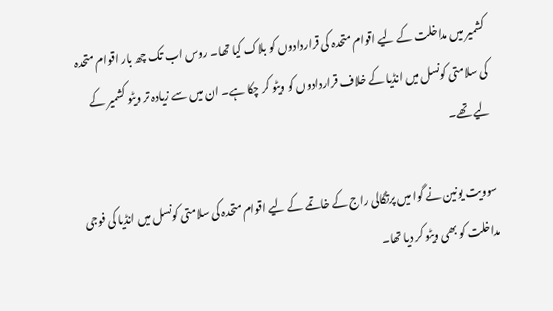کشمیر میں مداخلت کے لیے اقوام متحدہ کی قراردادوں کو بلاک کیا تھا۔ روس اب تک چھ بار اقوام متحدہ کی سلامتی کونسل میں انڈیا کے خلاف قراردادوں کو ویٹو کر چکا ہے۔ ان میں سے زیادہ تر ویٹو کشمیر کے لیے تھے۔

سوویت یونین نے گوا میں پرتگالی راج کے خاتمے کے لیے اقوام متحدہ کی سلامتی کونسل میں انڈیا کی فوجی مداخلت کو بھی ویٹو کر دیا تھا۔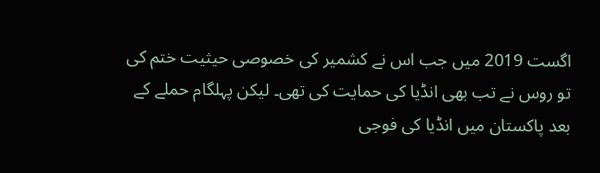اگست 2019 میں جب اس نے کشمیر کی خصوصی حیثیت ختم کی تو روس نے تب بھی انڈیا کی حمایت کی تھی۔ لیکن پہلگام حملے کے بعد پاکستان میں انڈیا کی فوجی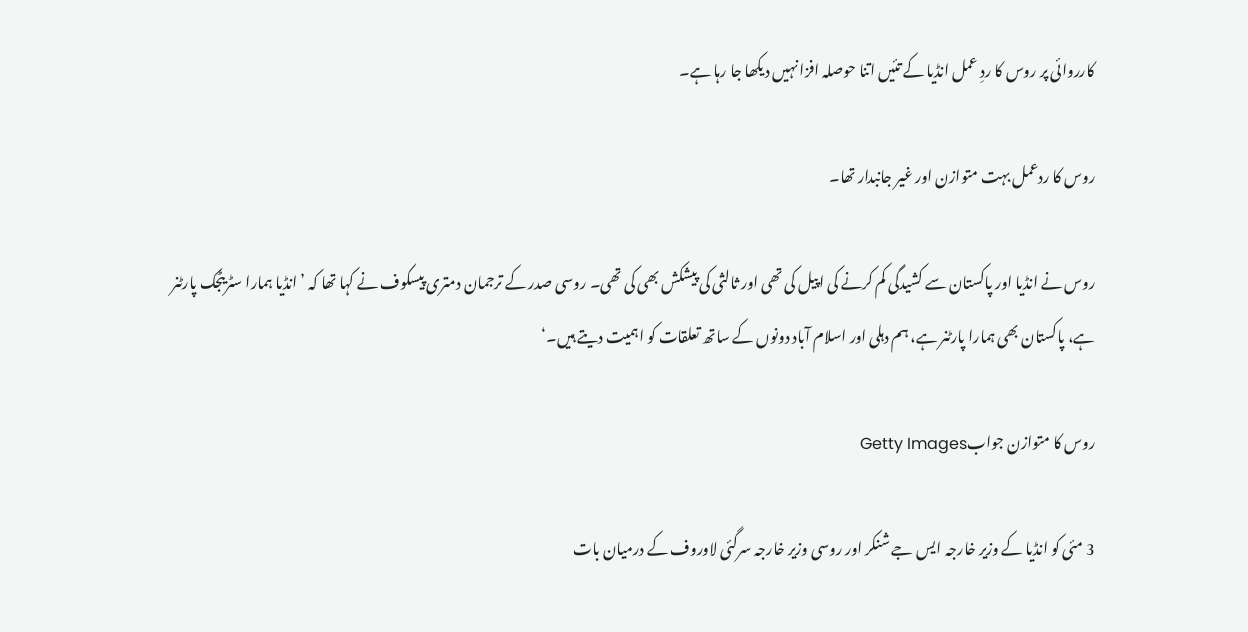کارروائی پر روس کا ردِ عمل انڈیا کے تئیں اتنا حوصلہ افزا نہیں دیکھا جا رہا ہے۔

روس کا ردعمل بہت متوازن اور غیر جانبدار تھا۔

روس نے انڈیا اور پاکستان سے کشیدگی کم کرنے کی اپیل کی تھی اور ثالثی کی پیشکش بھی کی تھی۔ روسی صدر کے ترجمان دمتری پیسکوف نے کہا تھا کہ ’انڈیا ہمارا سٹریٹجک پارٹنر ہے، پاکستان بھی ہمارا پارٹنر ہے، ہم دہلی اور اسلام آباد دونوں کے ساتھ تعلقات کو اہمیت دیتے ہیں۔‘

روس کا متوازن جوابGetty Images

3 مئی کو انڈیا کے وزیر خارجہ ایس جے شنکر اور روسی وزیر خارجہ سرگئی لاوروف کے درمیان بات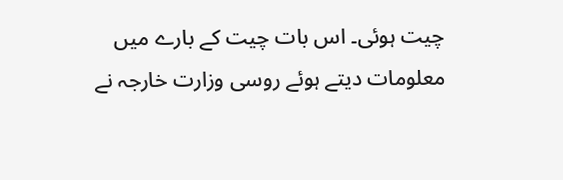چیت ہوئی۔ اس بات چیت کے بارے میں معلومات دیتے ہوئے روسی وزارت خارجہ نے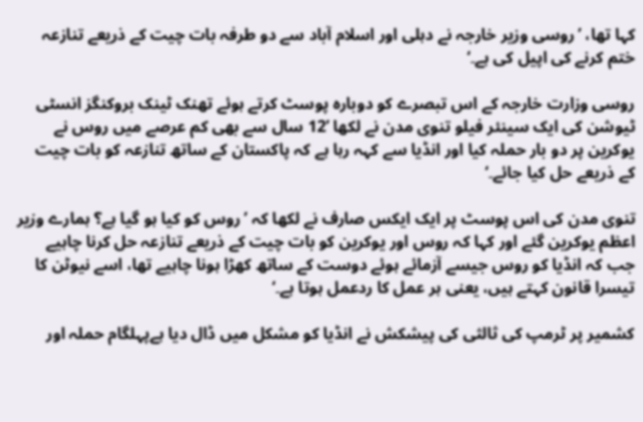کہا تھا، ’روسی وزیر خارجہ نے دہلی اور اسلام آباد سے دو طرفہ بات چیت کے ذریعے تنازعہ ختم کرنے کی اپیل کی ہے۔‘

روسی وزارت خارجہ کے اس تبصرے کو دوبارہ پوسٹ کرتے ہوئے تھنک ٹینک بروکنگز انسٹی ٹیوشن کی ایک سینئر فیلو تنوی مدن نے لکھا ’12 سال سے بھی کم عرصے میں روس نے یوکرین پر دو بار حملہ کیا اور انڈیا سے کہہ رہا ہے کہ پاکستان کے ساتھ تنازعہ کو بات چیت کے ذریعے حل کیا جائے۔‘

تنوی مدن کی اس پوسٹ پر ایک ایکس صارف نے لکھا کہ ’روس کو کیا ہو گیا ہے؟ ہمارے وزیر اعظم یوکرین گئے اور کہا کہ روس اور یوکرین کو بات چیت کے ذریعے تنازعہ حل کرنا چاہیے جب کہ انڈیا کو روس جیسے آزمائے ہوئے دوست کے ساتھ کھڑا ہونا چاہیے تھا، اسے نیوٹن کا تیسرا قانون کہتے ہیں، یعنی ہر عمل کا ردعمل ہوتا ہے۔‘

کشمیر پر ٹرمپ کی ثالثی کی پیشکش نے انڈیا کو مشکل میں ڈال دیا ہےپہلگام حملہ اور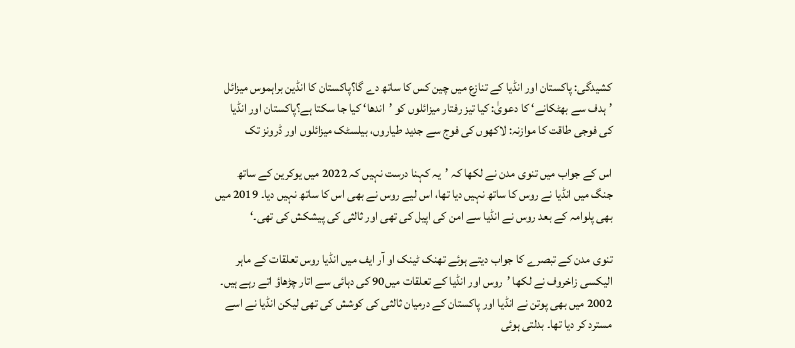کشیدگی: پاکستان اور انڈیا کے تنازع میں چین کس کا ساتھ دے گا؟پاکستان کا انڈین براہموس میزائل ’ہدف سے بھٹکانے‘ کا دعویٰ: کیا تیز رفتار میزائلوں کو ’اندھا‘ کیا جا سکتا ہے؟پاکستان اور انڈیا کی فوجی طاقت کا موازنہ: لاکھوں کی فوج سے جدید طیاروں، بیلسٹک میزائلوں اور ڈرونز تک

اس کے جواب میں تنوی مدن نے لکھا کہ ’یہ کہنا درست نہیں کہ 2022 میں یوکرین کے ساتھ جنگ میں انڈیا نے روس کا ساتھ نہیں دیا تھا، اس لیے روس نے بھی اس کا ساتھ نہیں دیا۔ 2019 میں بھی پلوامہ کے بعد روس نے انڈیا سے امن کی اپیل کی تھی اور ثالثی کی پیشکش کی تھی۔‘

تنوی مدن کے تبصرے کا جواب دیتے ہوئے تھنک ٹینک او آر ایف میں انڈیا روس تعلقات کے ماہر الیکسی زاخروف نے لکھا ’روس اور انڈیا کے تعلقات میں90 کی دہائی سے اتار چڑھاؤ اتے رہے ہیں۔ 2002 میں بھی پوتن نے انڈیا اور پاکستان کے درمیان ثالثی کی کوشش کی تھی لیکن انڈیا نے اسے مسترد کر دیا تھا۔ بدلتی ہوئی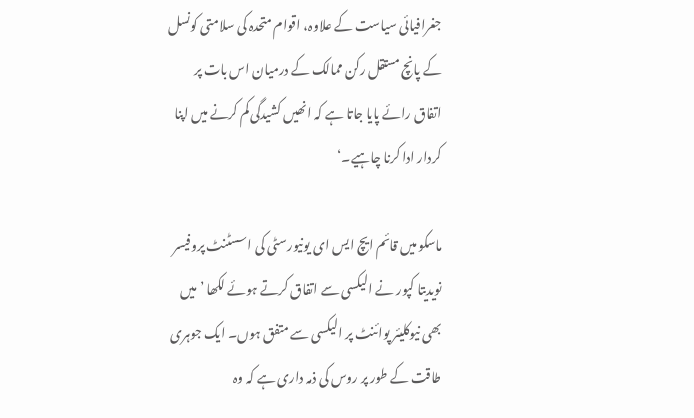جغرافیائی سیاست کے علاوہ، اقوام متحدہ کی سلامتی کونسل کے پانچ مستقل رکن ممالک کے درمیان اس بات پر اتفاق رائے پایا جاتا ہے کہ انھیں کشیدگی کم کرنے میں اپنا کردار ادا کرنا چاہیے۔‘

ماسکو میں قائم ایچ ایس ای یونیورسٹی کی اسسٹنٹ پروفیسر نویدیتا کپور نے الیکسی سے اتفاق کرتے ہوئے لکھا ’میں بھی نیوکلیئر پوائنٹ پر الیکسی سے متفق ہوں۔ ایک جوہری طاقت کے طور پر روس کی ذمہ داری ہے کہ وہ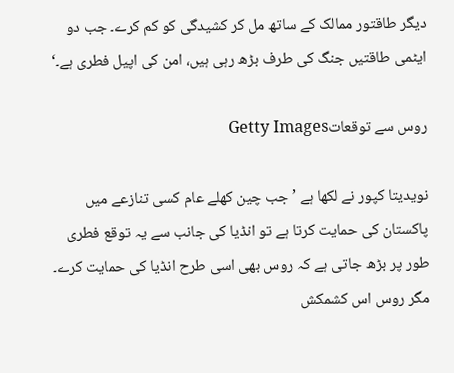دیگر طاقتور ممالک کے ساتھ مل کر کشیدگی کو کم کرے۔ جب دو ایٹمی طاقتیں جنگ کی طرف بڑھ رہی ہیں، امن کی اپیل فطری ہے۔‘

روس سے توقعاتGetty Images

نویدیتا کپور نے لکھا ہے ’جب چین کھلے عام کسی تنازعے میں پاکستان کی حمایت کرتا ہے تو انڈیا کی جانب سے یہ توقع فطری طور پر بڑھ جاتی ہے کہ روس بھی اسی طرح انڈیا کی حمایت کرے۔ مگر روس اس کشمکش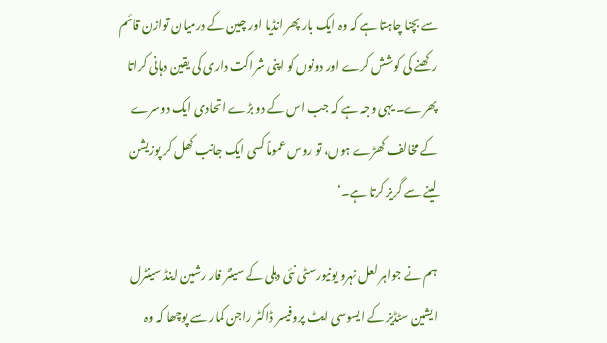سے بچنا چاہتا ہے کہ وہ ایک بار پھر انڈیا اور چین کے درمیان توازن قائم رکھنے کی کوشش کرے اور دونوں کو اپنی شراکت داری کی یقین دہانی کراتا پھرے۔ یہی وجہ ہے کہ جب اس کے دو بڑے اتحادی ایک دوسرے کے مخالف کھڑے ہوں، تو روس عموماً کسی ایک جانب کھل کر پوزیشن لینے سے گریز کرتا ہے۔‘

ہم نے جواہر لعل نہرو یونیورسٹی نئی دہلی کے سینٹر فار رشین اینڈ سینٹرل ایشین سٹڈیز کے ایسوسی ایٹ پروفیسر ڈاکٹر راجن کمار سے پوچھا کہ وہ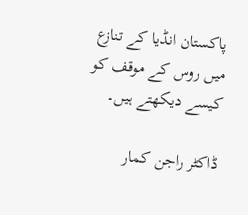پاکستان انڈیا کے تنازع میں روس کے موقف کو کیسے دیکھتے ہیں۔

ڈاکٹر راجن کمار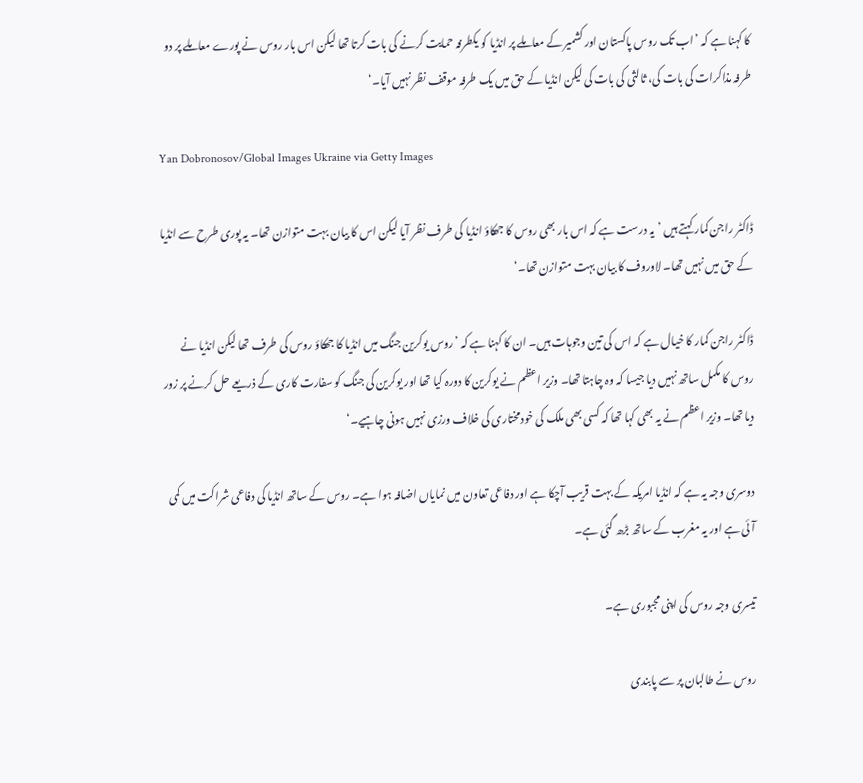کا کہنا ہے کہ ’اب تک روس پاکستان اور کشمیر کے معاملے پر انڈیا کو یکطرفہ حمایت کرنے کی بات کرتا تھا لیکن اس بار روس نے پورے معاملے پر دو طرفہ مذاکرات کی بات کی، ثالثی کی بات کی لیکن انڈیا کے حق میں یک طرفہ موقف نظر نہیں آیا۔‘

Yan Dobronosov/Global Images Ukraine via Getty Images

ڈاکٹر راجن کمار کہتے ہیں ’یہ درست ہے کہ اس بار بھی روس کا جھکاؤ انڈیا کی طرف نظر آیا لیکن اس کا بیان بہت متوازن تھا۔ یہ پوری طرح سے انڈیا کے حق میں نہیں تھا۔ لاوروف کا بیان بہت متوازن تھا۔‘

ڈاکٹر راجن کمار کا خیال ہے کہ اس کی تین وجوہات ہیں۔ ان کا کہنا ہے کہ ’روس یوکرین جنگ میں انڈیا کا جھکاؤ روس کی طرف تھا لیکن انڈیا نے روس کا مکمل ساتھ نہیں دیا جیسا کہ وہ چاہتا تھا۔ وزیر اعظم نے یوکرین کا دورہ کیا تھا اور یوکرین کی جنگ کو سفارت کاری کے ذریعے حل کرنے پر زور دیا تھا۔ وزیر اعظم نے یہ بھی کہا تھا کہ کسی بھی ملک کی خودمختاری کی خلاف ورزی نہیں ہونی چاہیے۔‘

دوسری وجہ یہ ہے کہ انڈیا امریکہ کے بہت قریب آچکا ہے اور دفاعی تعاون میں نمایاں اضافہ ہوا ہے۔ روس کے ساتھ انڈیا کی دفاعی شراکت میں کمی آئی ہے اور یہ مغرب کے ساتھ بڑھ گئی ہے۔

تیسری وجہ روس کی اپنی مجبوری ہے۔

روس نے طالبان پر سے پابندی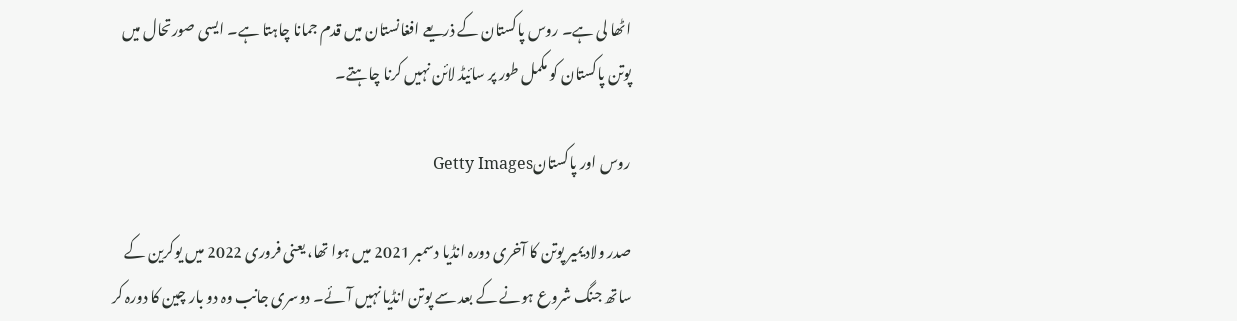اٹھا لی ہے۔ روس پاکستان کے ذریعے افغانستان میں قدم جمانا چاہتا ہے۔ ایسی صورتحال میں پوتن پاکستان کو مکمل طور پر سائیڈ لائن نہیں کرنا چاہتے۔

روس اور پاکستانGetty Images

صدر ولادیمیر پوتن کا آخری دورہ انڈیا دسمبر 2021 میں ہوا تھا، یعنی فروری 2022 میں یوکرین کے ساتھ جنگ شروع ہونے کے بعد سے پوتن انڈیا نہیں آئے۔ دوسری جانب وہ دو بار چین کا دورہ کر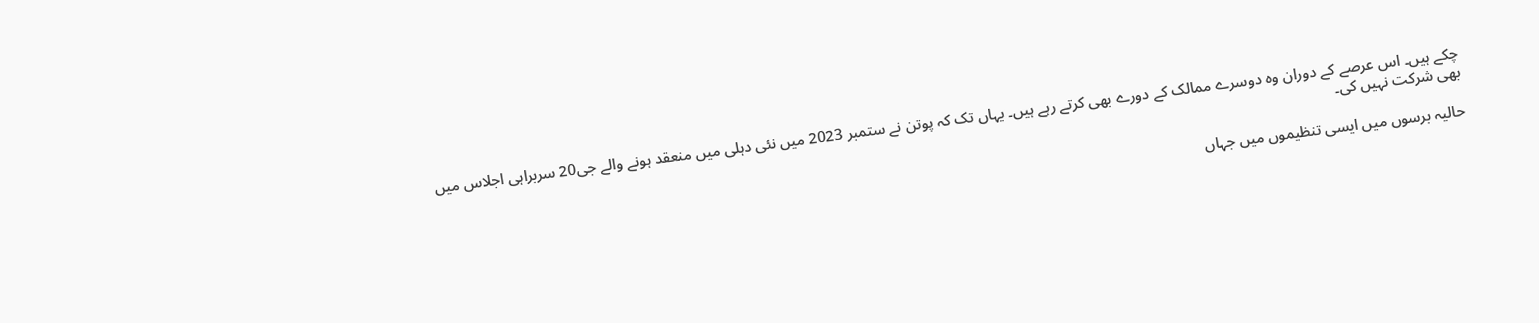چکے ہیں۔ اس عرصے کے دوران وہ دوسرے ممالک کے دورے بھی کرتے رہے ہیں۔ یہاں تک کہ پوتن نے ستمبر 2023 میں نئی دہلی میں منعقد ہونے والے جی20 سربراہی اجلاس میں بھی شرکت نہیں کی۔

حالیہ برسوں میں ایسی تنظیموں میں جہاں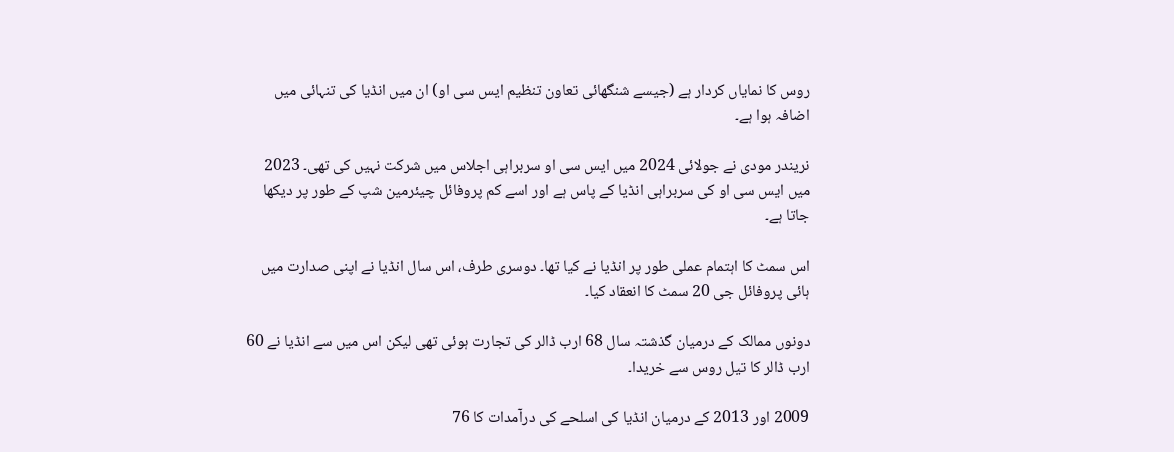روس کا نمایاں کردار ہے (جیسے شنگھائی تعاون تنظیم ایس سی او) ان میں انڈیا کی تنہائی میں اضافہ ہوا ہے۔

نریندر مودی نے جولائی 2024 میں ایس سی او سربراہی اجلاس میں شرکت نہیں کی تھی۔ 2023 میں ایس سی او کی سربراہی انڈیا کے پاس ہے اور اسے کم پروفائل چیئرمین شپ کے طور پر دیکھا جاتا ہے۔

اس سمٹ کا اہتمام عملی طور پر انڈیا نے کیا تھا۔ دوسری طرف، اس سال انڈیا نے اپنی صدارت میں ہائی پروفائل جی 20 سمٹ کا انعقاد کیا۔

دونوں ممالک کے درمیان گذشتہ سال 68 ارب ڈالر کی تجارت ہوئی تھی لیکن اس میں سے انڈیا نے 60 ارب ڈالر کا تیل روس سے خریدا۔

2009 اور 2013 کے درمیان انڈیا کی اسلحے کی درآمدات کا 76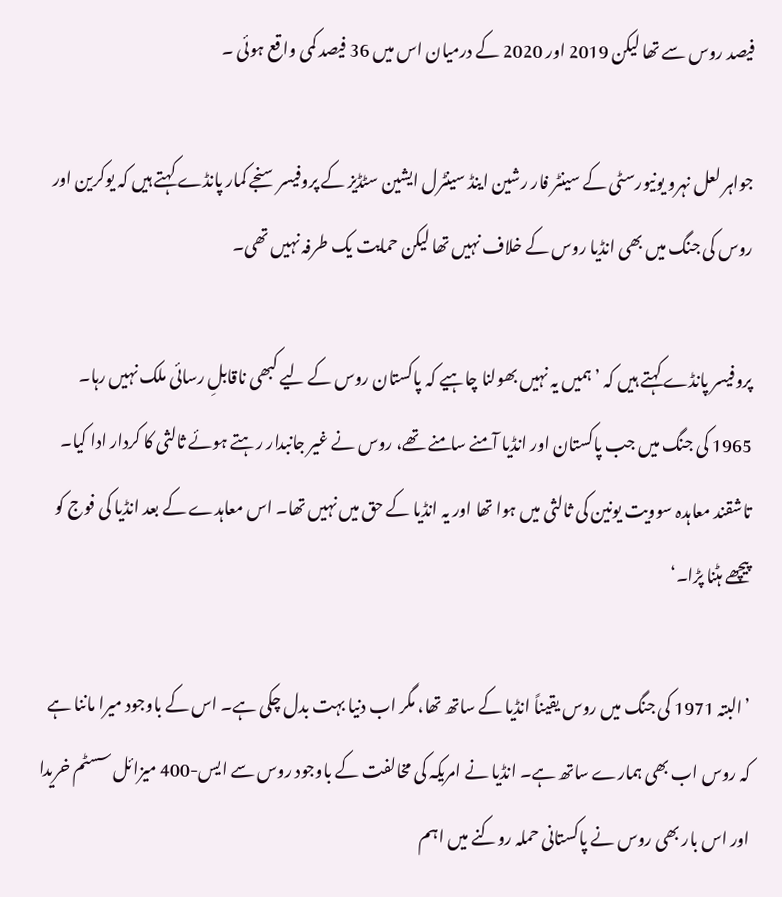فیصد روس سے تھا لیکن 2019 اور 2020 کے درمیان اس میں 36 فیصد کمی واقع ہوئی ۔

جواہر لعل نہرو یونیورسٹی کے سینٹر فار رشین اینڈ سینٹرل ایشین سٹڈیز کے پروفیسر سنجے کمار پانڈے کہتے ہیں کہ یوکرین اور روس کی جنگ میں بھی انڈیا روس کے خلاف نہیں تھا لیکن حمایت یک طرفہ نہیں تھی۔

پروفیسر پانڈے کہتے ہیں کہ ’ہمیں یہ نہیں بھولنا چاہیے کہ پاکستان روس کے لیے کبھی ناقابلِ رسائی ملک نہیں رہا۔ 1965 کی جنگ میں جب پاکستان اور انڈیا آمنے سامنے تھے، روس نے غیر جانبدار رہتے ہوئے ثالثی کا کردار ادا کیا۔ تاشقند معاہدہ سوویت یونین کی ثالثی میں ہوا تھا اور یہ انڈیا کے حق میں نہیں تھا۔ اس معاہدے کے بعد انڈیا کی فوج کو پیچھے ہٹنا پڑا۔‘

’البتہ 1971 کی جنگ میں روس یقیناً انڈیا کے ساتھ تھا، مگر اب دنیا بہت بدل چکی ہے۔ اس کے باوجود میرا ماننا ہے کہ روس اب بھی ہمارے ساتھ ہے۔ انڈیا نے امریکہ کی مخالفت کے باوجود روس سے ایس-400 میزائل سسٹم خریدا اور اس بار بھی روس نے پاکستانی حملہ روکنے میں اہم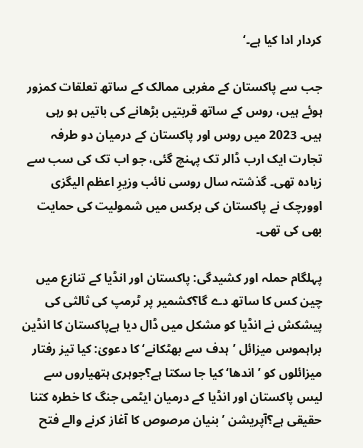کردار ادا کیا ہے۔‘

جب سے پاکستان کے مغربی ممالک کے ساتھ تعلقات کمزور ہوئے ہیں، روس کے ساتھ قربتیں بڑھانے کی باتیں ہو رہی ہیں۔ 2023 میں روس اور پاکستان کے درمیان دو طرفہ تجارت ایک ارب ڈالر تک پہنچ گئی، جو اب تک کی سب سے زیادہ تھی۔ گذشتہ سال روسی نائب وزیرِ اعظم الیگزی اوورچک نے پاکستان کی برکس میں شمولیت کی حمایت بھی کی تھی۔

پہلگام حملہ اور کشیدگی: پاکستان اور انڈیا کے تنازع میں چین کس کا ساتھ دے گا؟کشمیر پر ٹرمپ کی ثالثی کی پیشکش نے انڈیا کو مشکل میں ڈال دیا ہےپاکستان کا انڈین براہموس میزائل ’ہدف سے بھٹکانے‘ کا دعویٰ: کیا تیز رفتار میزائلوں کو ’اندھا‘ کیا جا سکتا ہے؟جوہری ہتھیاروں سے لیس پاکستان اور انڈیا کے درمیان ایٹمی جنگ کا خطرہ کتنا حقیقی ہے؟آپریشن ’بنیان مرصوص کا آغاز کرنے والے فتح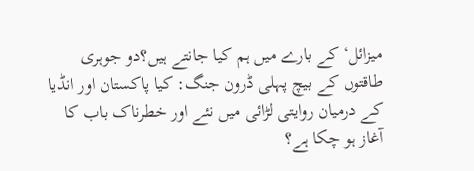میزائل‘ کے بارے میں ہم کیا جانتے ہیں؟دو جوہری طاقتوں کے بیچ پہلی ڈرون جنگ: کیا پاکستان اور انڈیا کے درمیان روایتی لڑائی میں نئے اور خطرناک باب کا آغاز ہو چکا ہے؟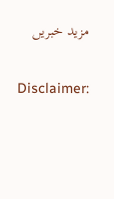مزید خبریں

Disclaimer: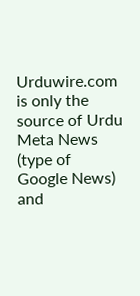Urduwire.com is only the source of Urdu Meta News (type of Google News) and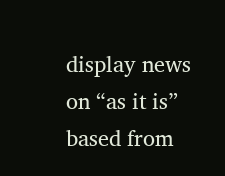display news on “as it is” based from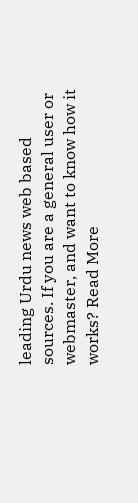leading Urdu news web based sources. If you are a general user or webmaster, and want to know how it works? Read More